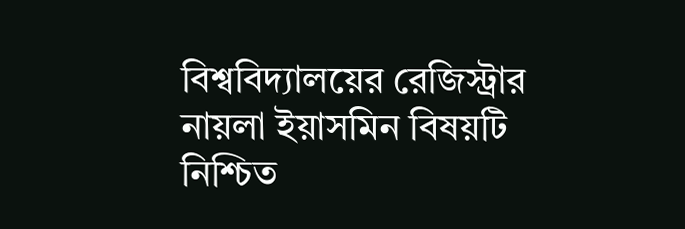বিশ্ববিদ্যালয়ের রেজিস্ট্রার নায়লা ইয়াসমিন বিষয়টি নিশ্চিত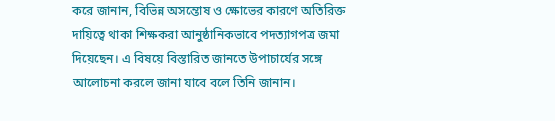করে জানান, বিভিন্ন অসন্তোষ ও ক্ষোভের কারণে অতিরিক্ত দায়িত্বে থাকা শিক্ষকরা আনুষ্ঠানিকভাবে পদত্যাগপত্র জমা দিয়েছেন। এ বিষয়ে বিস্তারিত জানতে উপাচার্যের সঙ্গে আলোচনা করলে জানা যাবে বলে তিনি জানান।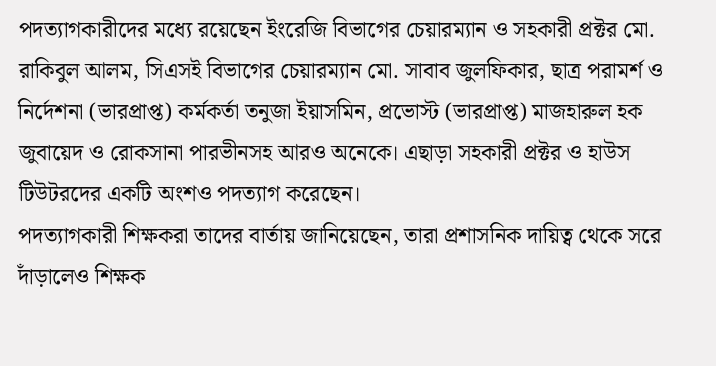পদত্যাগকারীদের মধ্যে রয়েছেন ইংরেজি বিভাগের চেয়ারম্যান ও সহকারী প্রক্টর মো. রাকিবুল আলম, সিএসই বিভাগের চেয়ারম্যান মো. সাবাব জুলফিকার, ছাত্র পরামর্শ ও নির্দেশনা (ভারপ্রাপ্ত) কর্মকর্তা তনুজা ইয়াসমিন, প্রভোস্ট (ভারপ্রাপ্ত) মাজহারুল হক জুবায়েদ ও রোকসানা পারভীনসহ আরও অনেকে। এছাড়া সহকারী প্রক্টর ও হাউস টিউটরদের একটি অংশও পদত্যাগ করেছেন।
পদত্যাগকারী শিক্ষকরা তাদের বার্তায় জানিয়েছেন, তারা প্রশাসনিক দায়িত্ব থেকে সরে দাঁড়ালেও শিক্ষক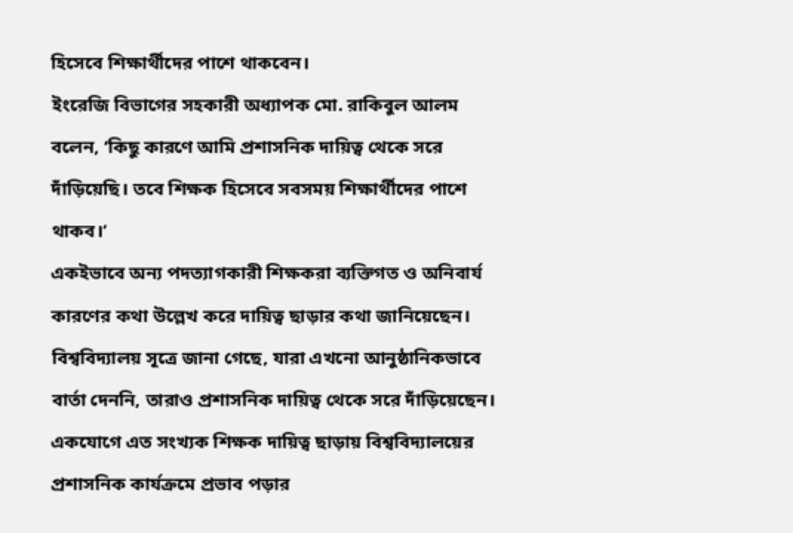হিসেবে শিক্ষার্থীদের পাশে থাকবেন।
ইংরেজি বিভাগের সহকারী অধ্যাপক মো. রাকিবুল আলম বলেন, ‘কিছু কারণে আমি প্রশাসনিক দায়িত্ব থেকে সরে দাঁড়িয়েছি। তবে শিক্ষক হিসেবে সবসময় শিক্ষার্থীদের পাশে থাকব।’
একইভাবে অন্য পদত্যাগকারী শিক্ষকরা ব্যক্তিগত ও অনিবার্য কারণের কথা উল্লেখ করে দায়িত্ব ছাড়ার কথা জানিয়েছেন। বিশ্ববিদ্যালয় সূত্রে জানা গেছে, যারা এখনো আনুষ্ঠানিকভাবে বার্তা দেননি, তারাও প্রশাসনিক দায়িত্ব থেকে সরে দাঁড়িয়েছেন।
একযোগে এত সংখ্যক শিক্ষক দায়িত্ব ছাড়ায় বিশ্ববিদ্যালয়ের প্রশাসনিক কার্যক্রমে প্রভাব পড়ার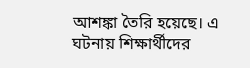আশঙ্কা তৈরি হয়েছে। এ ঘটনায় শিক্ষার্থীদের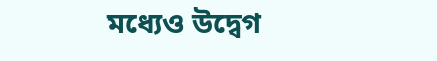মধ্যেও উদ্বেগ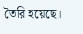তৈরি হয়েছে।